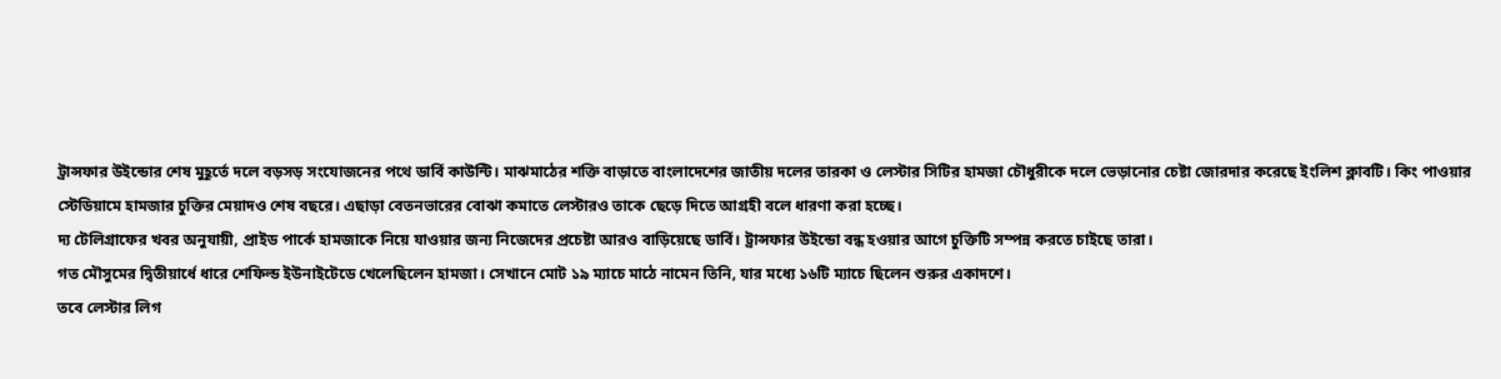ট্রান্সফার উইন্ডোর শেষ মুহূর্তে দলে বড়সড় সংযোজনের পথে ডার্বি কাউন্টি। মাঝমাঠের শক্তি বাড়াতে বাংলাদেশের জাতীয় দলের তারকা ও লেস্টার সিটির হামজা চৌধুরীকে দলে ভেড়ানোর চেষ্টা জোরদার করেছে ইংলিশ ক্লাবটি। কিং পাওয়ার স্টেডিয়ামে হামজার চুক্তির মেয়াদও শেষ বছরে। এছাড়া বেতনভারের বোঝা কমাতে লেস্টারও তাকে ছেড়ে দিতে আগ্রহী বলে ধারণা করা হচ্ছে।
দ্য টেলিগ্রাফের খবর অনুযায়ী, প্রাইড পার্কে হামজাকে নিয়ে যাওয়ার জন্য নিজেদের প্রচেষ্টা আরও বাড়িয়েছে ডার্বি। ট্রান্সফার উইন্ডো বন্ধ হওয়ার আগে চুক্তিটি সম্পন্ন করতে চাইছে তারা।
গত মৌসুমের দ্বিতীয়ার্ধে ধারে শেফিল্ড ইউনাইটেডে খেলেছিলেন হামজা। সেখানে মোট ১৯ ম্যাচে মাঠে নামেন তিনি, যার মধ্যে ১৬টি ম্যাচে ছিলেন শুরুর একাদশে।
তবে লেস্টার লিগ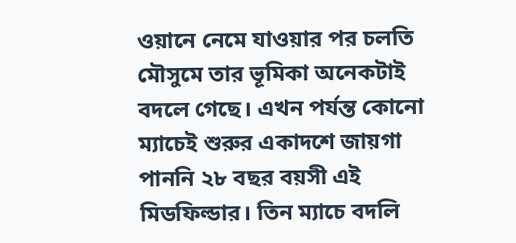ওয়ানে নেমে যাওয়ার পর চলতি মৌসুমে তার ভূমিকা অনেকটাই বদলে গেছে। এখন পর্যন্ত কোনো ম্যাচেই শুরুর একাদশে জায়গা পাননি ২৮ বছর বয়সী এই মিডফিল্ডার। তিন ম্যাচে বদলি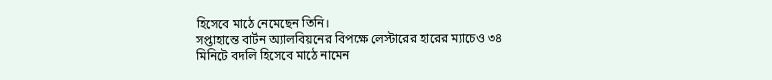হিসেবে মাঠে নেমেছেন তিনি।
সপ্তাহান্তে বার্টন অ্যালবিয়নের বিপক্ষে লেস্টারের হারের ম্যাচেও ৩৪ মিনিটে বদলি হিসেবে মাঠে নামেন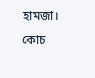হামজা। কোচ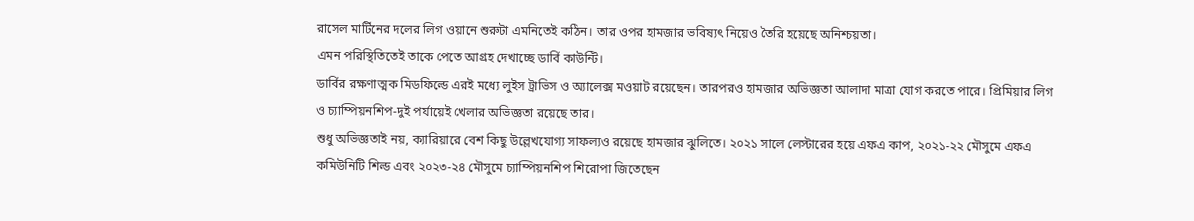রাসেল মার্টিনের দলের লিগ ওয়ানে শুরুটা এমনিতেই কঠিন। তার ওপর হামজার ভবিষ্যৎ নিয়েও তৈরি হয়েছে অনিশ্চয়তা।
এমন পরিস্থিতিতেই তাকে পেতে আগ্রহ দেখাচ্ছে ডার্বি কাউন্টি।
ডার্বির রক্ষণাত্মক মিডফিল্ডে এরই মধ্যে লুইস ট্রাভিস ও অ্যালেক্স মওয়াট রয়েছেন। তারপরও হামজার অভিজ্ঞতা আলাদা মাত্রা যোগ করতে পারে। প্রিমিয়ার লিগ ও চ্যাম্পিয়নশিপ-দুই পর্যায়েই খেলার অভিজ্ঞতা রয়েছে তার।
শুধু অভিজ্ঞতাই নয়, ক্যারিয়ারে বেশ কিছু উল্লেখযোগ্য সাফল্যও রয়েছে হামজার ঝুলিতে। ২০২১ সালে লেস্টারের হয়ে এফএ কাপ, ২০২১-২২ মৌসুমে এফএ কমিউনিটি শিল্ড এবং ২০২৩-২৪ মৌসুমে চ্যাম্পিয়নশিপ শিরোপা জিতেছেন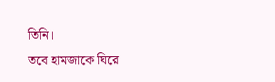তিনি।
তবে হামজাকে ঘিরে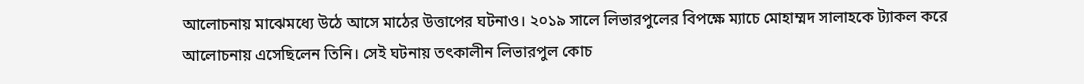আলোচনায় মাঝেমধ্যে উঠে আসে মাঠের উত্তাপের ঘটনাও। ২০১৯ সালে লিভারপুলের বিপক্ষে ম্যাচে মোহাম্মদ সালাহকে ট্যাকল করে আলোচনায় এসেছিলেন তিনি। সেই ঘটনায় তৎকালীন লিভারপুল কোচ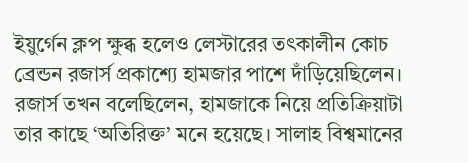ইয়ুর্গেন ক্লপ ক্ষুব্ধ হলেও লেস্টারের তৎকালীন কোচ ব্রেন্ডন রজার্স প্রকাশ্যে হামজার পাশে দাঁড়িয়েছিলেন।
রজার্স তখন বলেছিলেন, হামজাকে নিয়ে প্রতিক্রিয়াটা তার কাছে ‘অতিরিক্ত’ মনে হয়েছে। সালাহ বিশ্বমানের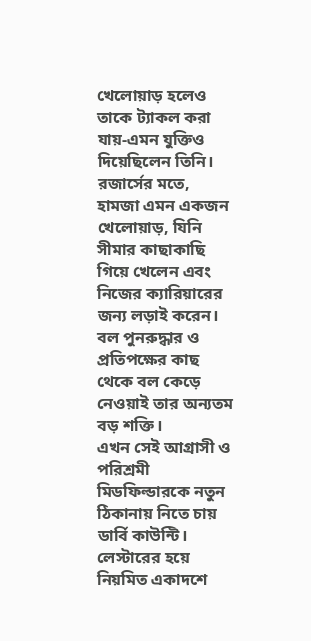খেলোয়াড় হলেও তাকে ট্যাকল করা যায়-এমন যুক্তিও দিয়েছিলেন তিনি।
রজার্সের মতে, হামজা এমন একজন খেলোয়াড়, যিনি সীমার কাছাকাছি গিয়ে খেলেন এবং নিজের ক্যারিয়ারের জন্য লড়াই করেন। বল পুনরুদ্ধার ও প্রতিপক্ষের কাছ থেকে বল কেড়ে নেওয়াই তার অন্যতম বড় শক্তি।
এখন সেই আগ্রাসী ও পরিশ্রমী মিডফিল্ডারকে নতুন ঠিকানায় নিতে চায় ডার্বি কাউন্টি। লেস্টারের হয়ে নিয়মিত একাদশে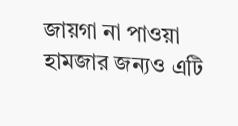জায়গা না পাওয়া হামজার জন্যও এটি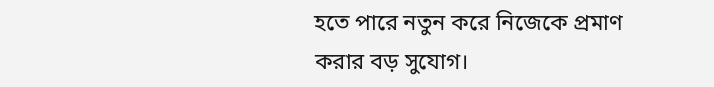হতে পারে নতুন করে নিজেকে প্রমাণ করার বড় সুযোগ।